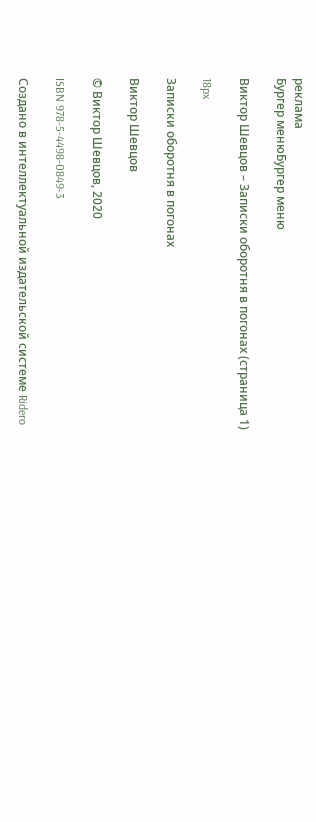реклама
Бургер менюБургер меню

Виктор Шевцов – Записки оборотня в погонах (страница 1)

18px

Записки оборотня в погонах

Виктор Шевцов

© Виктор Шевцов, 2020

ISBN 978-5-4498-0849-3

Создано в интеллектуальной издательской системе Ridero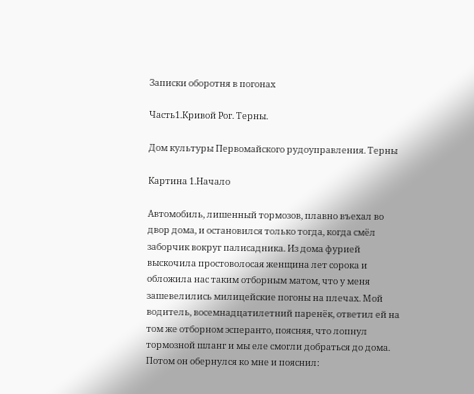Записки оборотня в погонах

Часть1.Кривой Рог. Терны.

Дом культуры Первомайского рудоуправления. Терны

Картина 1.Начало

Автомобиль, лишенный тормозов, плавно въехал во двор дома, и остановился только тогда, когда смёл заборчик вокруг палисадника. Из дома фурией выскочила простоволосая женщина лет сорока и обложила нас таким отборным матом, что у меня зашевелились милицейские погоны на плечах. Мой водитель, восемнадцатилетний паренёк, ответил ей на том же отборном эсперанто, поясняя, что лопнул тормозной шланг и мы еле смогли добраться до дома. Потом он обернулся ко мне и пояснил: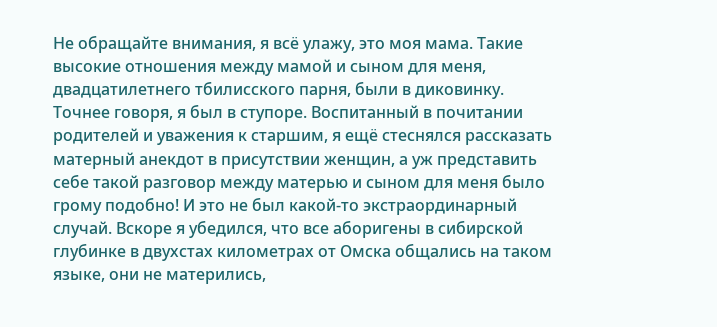Не обращайте внимания, я всё улажу, это моя мама. Такие высокие отношения между мамой и сыном для меня, двадцатилетнего тбилисского парня, были в диковинку. Точнее говоря, я был в ступоре. Воспитанный в почитании родителей и уважения к старшим, я ещё стеснялся рассказать матерный анекдот в присутствии женщин, а уж представить себе такой разговор между матерью и сыном для меня было грому подобно! И это не был какой-то экстраординарный случай. Вскоре я убедился, что все аборигены в сибирской глубинке в двухстах километрах от Омска общались на таком языке, они не матерились,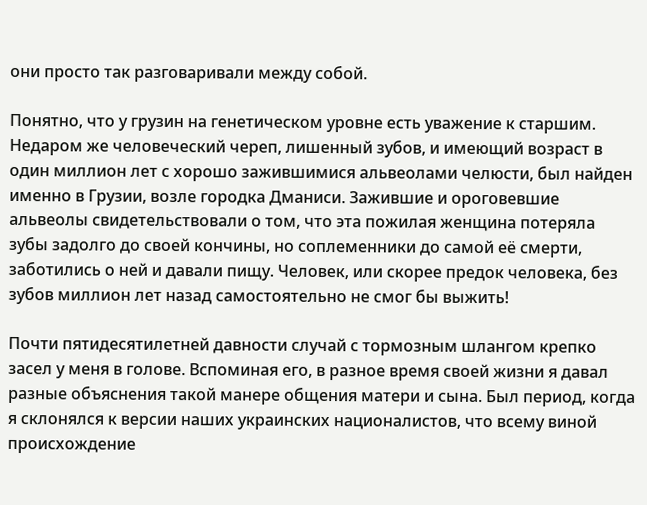они просто так разговаривали между собой.

Понятно, что у грузин на генетическом уровне есть уважение к старшим. Недаром же человеческий череп, лишенный зубов, и имеющий возраст в один миллион лет с хорошо зажившимися альвеолами челюсти, был найден именно в Грузии, возле городка Дманиси. Зажившие и ороговевшие альвеолы свидетельствовали о том, что эта пожилая женщина потеряла зубы задолго до своей кончины, но соплеменники до самой её смерти, заботились о ней и давали пищу. Человек, или скорее предок человека, без зубов миллион лет назад самостоятельно не смог бы выжить!

Почти пятидесятилетней давности случай с тормозным шлангом крепко засел у меня в голове. Вспоминая его, в разное время своей жизни я давал разные объяснения такой манере общения матери и сына. Был период, когда я склонялся к версии наших украинских националистов, что всему виной происхождение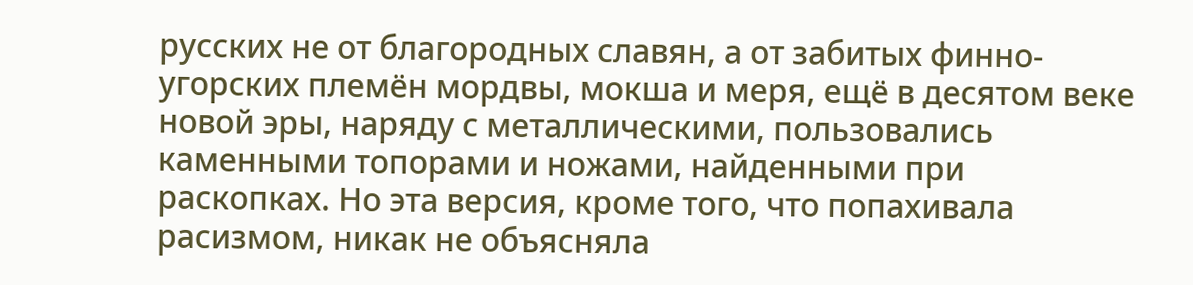русских не от благородных славян, а от забитых финно-угорских племён мордвы, мокша и меря, ещё в десятом веке новой эры, наряду с металлическими, пользовались каменными топорами и ножами, найденными при раскопках. Но эта версия, кроме того, что попахивала расизмом, никак не объясняла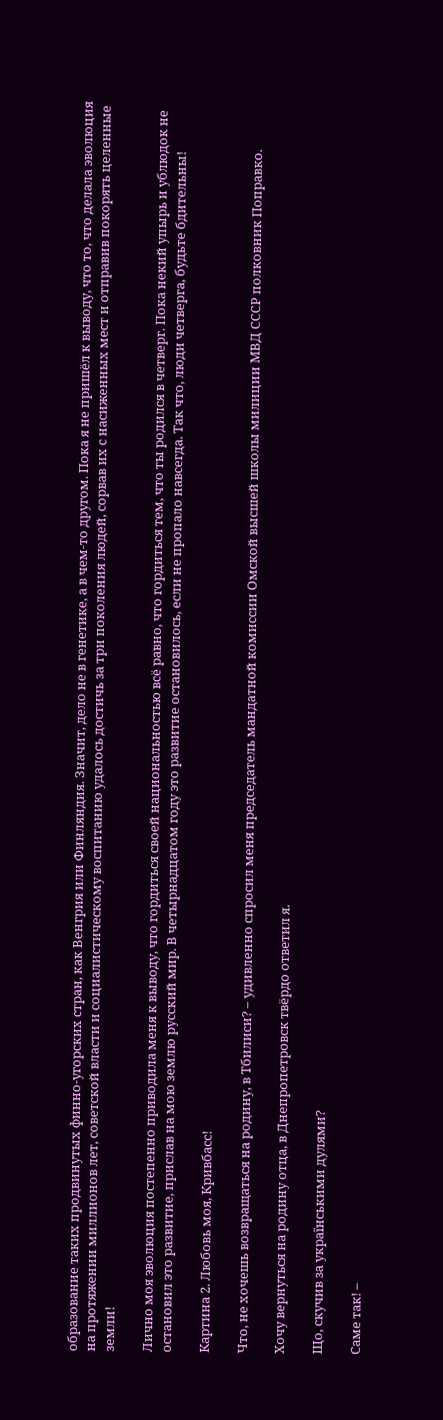образование таких продвинутых финно-угорских стран, как Венгрия или Финляндия. Значит, дело не в генетике, а в чем-то другом. Пока я не пришёл к выводу, что то, что делала эволюция на протяжении миллионов лет, советской власти и социалистическому воспитанию удалось достичь за три поколения людей, сорвав их с насиженных мест и отправив покорять целенные земли!

Лично моя эволюция постепенно приводила меня к выводу, что гордиться своей национальностью всё равно, что гордиться тем, что ты родился в четверг. Пока некий упырь и ублюдок не остановил это развитие, прислав на мою землю русский мир. В четырнадцатом году это развитие остановилось, если не пропало навсегда. Так что, люди четверга, будьте бдительны!

Картина 2. Любовь моя, Кривбасс!

Что, не хочешь возвращаться на родину, в Тбилиси? – удивленно спросил меня председатель мандатной комиссии Омской высшей школы милиции МВД СССР полковник Поправко.

Хочу вернуться на родину отца, в Днепропетровск твёрдо ответил я.

Що, скучив за українськими дулями?

Саме так! –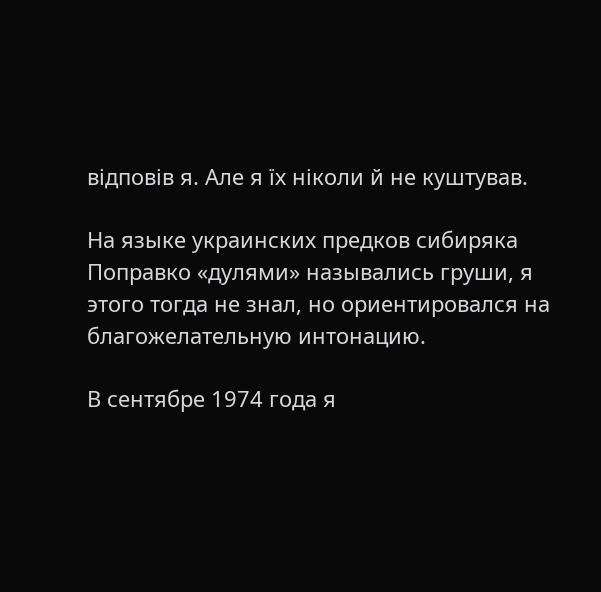відповів я. Але я їх ніколи й не куштував.

На языке украинских предков сибиряка Поправко «дулями» назывались груши, я этого тогда не знал, но ориентировался на благожелательную интонацию.

В сентябре 1974 года я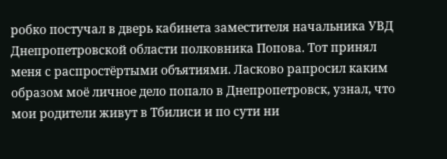робко постучал в дверь кабинета заместителя начальника УВД Днепропетровской области полковника Попова. Тот принял меня с распростёртыми объятиями. Ласково рапросил каким образом моё личное дело попало в Днепропетровск, узнал, что мои родители живут в Тбилиси и по сути ни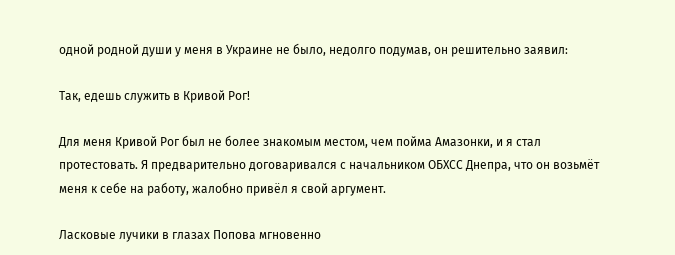одной родной души у меня в Украине не было, недолго подумав, он решительно заявил:

Так, едешь служить в Кривой Рог!

Для меня Кривой Рог был не более знакомым местом, чем пойма Амазонки, и я стал протестовать. Я предварительно договаривался с начальником ОБХСС Днепра, что он возьмёт меня к себе на работу, жалобно привёл я свой аргумент.

Ласковые лучики в глазах Попова мгновенно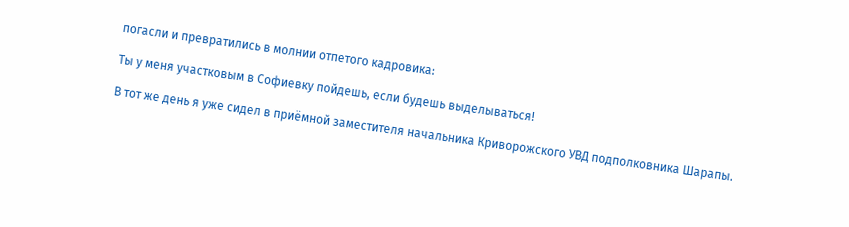погасли и превратились в молнии отпетого кадровика:

Ты у меня участковым в Софиевку пойдешь, если будешь выделываться!

В тот же день я уже сидел в приёмной заместителя начальника Криворожского УВД подполковника Шарапы.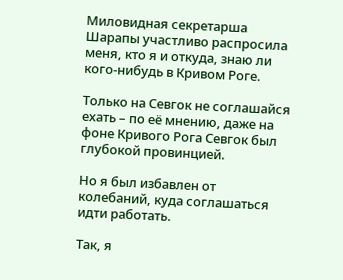Миловидная секретарша Шарапы участливо распросила меня, кто я и откуда, знаю ли кого-нибудь в Кривом Роге.

Только на Севгок не соглашайся ехать – по её мнению, даже на фоне Кривого Рога Севгок был глубокой провинцией.

Но я был избавлен от колебаний, куда соглашаться идти работать.

Так, я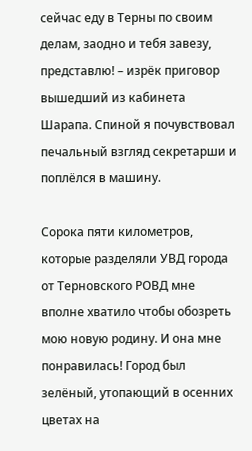сейчас еду в Терны по своим делам, заодно и тебя завезу, представлю! – изрёк приговор вышедший из кабинета Шарапа. Спиной я почувствовал печальный взгляд секретарши и поплёлся в машину.

Сорока пяти километров, которые разделяли УВД города от Терновского РОВД мне вполне хватило чтобы обозреть мою новую родину. И она мне понравилась! Город был зелёный, утопающий в осенних цветах на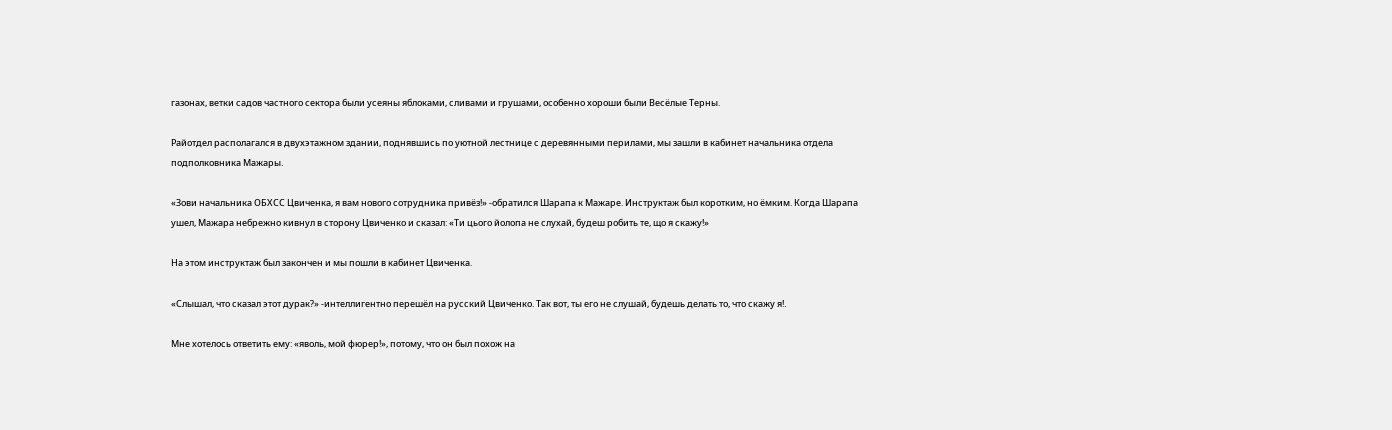газонах, ветки садов частного сектора были усеяны яблоками, сливами и грушами, особенно хороши были Весёлые Терны.

Райотдел располагался в двухэтажном здании, поднявшись по уютной лестнице с деревянными перилами, мы зашли в кабинет начальника отдела подполковника Мажары.

«Зови начальника ОБХСС Цвиченка, я вам нового сотрудника привёз!» -обратился Шарапа к Мажаре. Инструктаж был коротким, но ёмким. Когда Шарапа ушел, Мажара небрежно кивнул в сторону Цвиченко и сказал: «Ти цього йолопа не слухай, будеш робить те, що я скажу!»

На этом инструктаж был закончен и мы пошли в кабинет Цвиченка.

«Слышал, что сказал этот дурак?» -интеллигентно перешёл на русский Цвиченко. Так вот, ты его не слушай, будешь делать то, что скажу я!.

Мне хотелось ответить ему: «яволь, мой фюрер!», потому, что он был похож на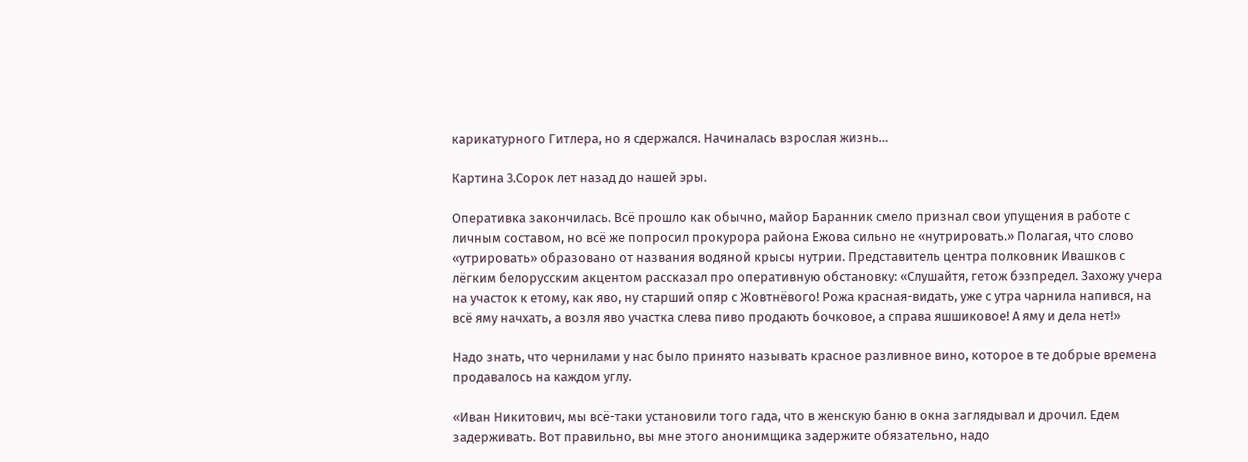карикатурного Гитлера, но я сдержался. Начиналась взрослая жизнь…

Картина 3.Сорок лет назад до нашей эры.

Оперативка закончилась. Всё прошло как обычно, майор Баранник смело признал свои упущения в работе с личным составом, но всё же попросил прокурора района Ежова сильно не «нутрировать.» Полагая, что слово «утрировать» образовано от названия водяной крысы нутрии. Представитель центра полковник Ивашков с лёгким белорусским акцентом рассказал про оперативную обстановку: «Слушайтя, гетож бэзпредел. Захожу учера на участок к етому, как яво, ну старший опяр с Жовтнёвого! Рожа красная-видать, уже с утра чарнила напився, на всё яму начхать, а возля яво участка слева пиво продають бочковое, а справа яшшиковое! А яму и дела нет!»

Надо знать, что чернилами у нас было принято называть красное разливное вино, которое в те добрые времена продавалось на каждом углу.

«Иван Никитович, мы всё-таки установили того гада, что в женскую баню в окна заглядывал и дрочил. Едем задерживать. Вот правильно, вы мне этого анонимщика задержите обязательно, надо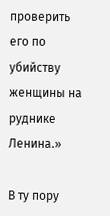проверить его по убийству женщины на руднике Ленина.»

В ту пору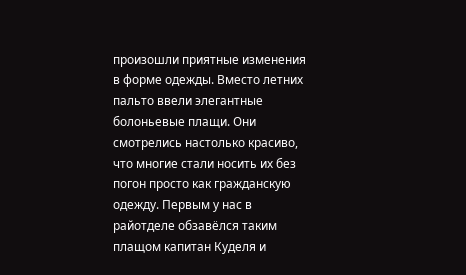произошли приятные изменения в форме одежды. Вместо летних пальто ввели элегантные болоньевые плащи. Они смотрелись настолько красиво, что многие стали носить их без погон просто как гражданскую одежду. Первым у нас в райотделе обзавёлся таким плащом капитан Куделя и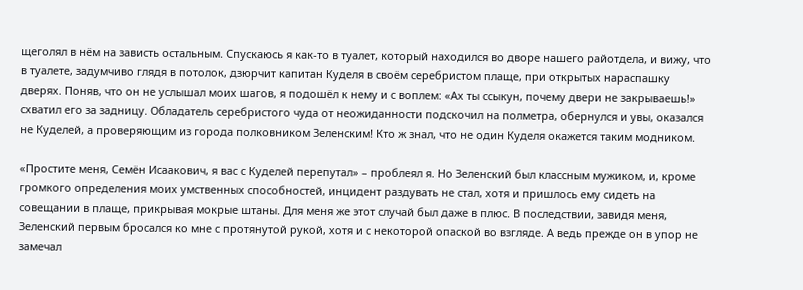щеголял в нём на зависть остальным. Спускаюсь я как-то в туалет, который находился во дворе нашего райотдела, и вижу, что в туалете, задумчиво глядя в потолок, дзюрчит капитан Куделя в своём серебристом плаще, при открытых нараспашку дверях. Поняв, что он не услышал моих шагов, я подошёл к нему и с воплем: «Ах ты ссыкун, почему двери не закрываешь!» схватил его за задницу. Обладатель серебристого чуда от неожиданности подскочил на полметра, обернулся и увы, оказался не Куделей, а проверяющим из города полковником Зеленским! Кто ж знал, что не один Куделя окажется таким модником.

«Простите меня, Семён Исаакович, я вас с Куделей перепутал» – проблеял я. Но Зеленский был классным мужиком, и, кроме громкого определения моих умственных способностей, инцидент раздувать не стал, хотя и пришлось ему сидеть на совещании в плаще, прикрывая мокрые штаны. Для меня же этот случай был даже в плюс. В последствии, завидя меня, Зеленский первым бросался ко мне с протянутой рукой, хотя и с некоторой опаской во взгляде. А ведь прежде он в упор не замечал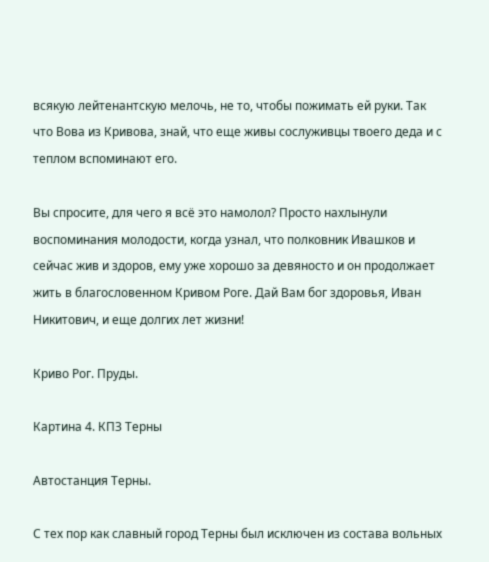всякую лейтенантскую мелочь, не то, чтобы пожимать ей руки. Так что Вова из Кривова, знай, что еще живы сослуживцы твоего деда и с теплом вспоминают его.

Вы спросите, для чего я всё это намолол? Просто нахлынули воспоминания молодости, когда узнал, что полковник Ивашков и сейчас жив и здоров, ему уже хорошо за девяносто и он продолжает жить в благословенном Кривом Роге. Дай Вам бог здоровья, Иван Никитович, и еще долгих лет жизни!

Криво Рог. Пруды.

Картина 4. КПЗ Терны

Автостанция Терны.

С тех пор как славный город Терны был исключен из состава вольных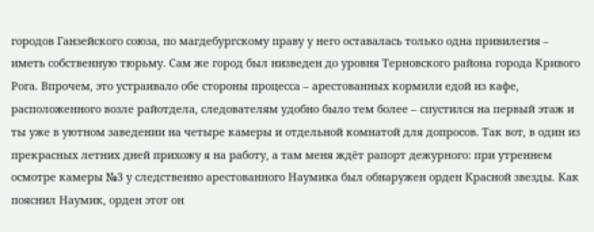городов Ганзейского союза, по магдебургскому праву у него оставалась только одна привилегия – иметь собственную тюрьму. Сам же город был низведен до уровня Терновского района города Кривого Рога. Впрочем, это устраивало обе стороны процесса – арестованных кормили едой из кафе, расположенного возле райотдела, следователям удобно было тем более – спустился на первый этаж и ты уже в уютном заведении на четыре камеры и отдельной комнатой для допросов. Так вот, в один из прекрасных летних дней прихожу я на работу, а там меня ждёт рапорт дежурного: при утреннем осмотре камеры №3 у следственно арестованного Наумика был обнаружен орден Красной звезды. Как пояснил Наумик, орден этот он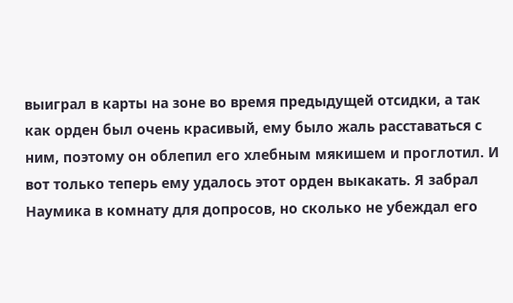выиграл в карты на зоне во время предыдущей отсидки, а так как орден был очень красивый, ему было жаль расставаться с ним, поэтому он облепил его хлебным мякишем и проглотил. И вот только теперь ему удалось этот орден выкакать. Я забрал Наумика в комнату для допросов, но сколько не убеждал его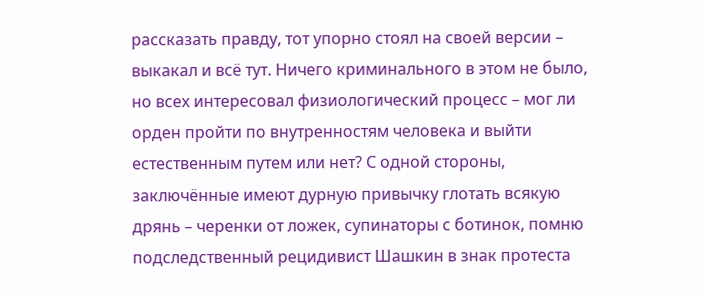рассказать правду, тот упорно стоял на своей версии – выкакал и всё тут. Ничего криминального в этом не было, но всех интересовал физиологический процесс – мог ли орден пройти по внутренностям человека и выйти естественным путем или нет? С одной стороны, заключённые имеют дурную привычку глотать всякую дрянь – черенки от ложек, супинаторы с ботинок, помню подследственный рецидивист Шашкин в знак протеста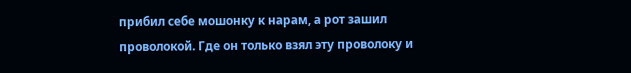прибил себе мошонку к нарам, а рот зашил проволокой. Где он только взял эту проволоку и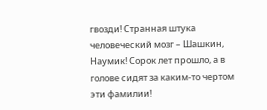гвозди! Странная штука человеческий мозг – Шашкин, Наумик! Сорок лет прошло, а в голове сидят за каким-то чертом эти фамилии!